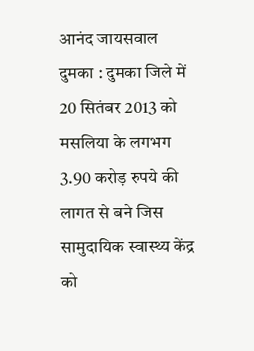आनंद जायसवाल
दुमका : दुमका जिले में 20 सितंबर 2013 को मसलिया के लगभग 3.90 करोड़ रुपये की लागत से बने जिस सामुदायिक स्वास्थ्य केंद्र को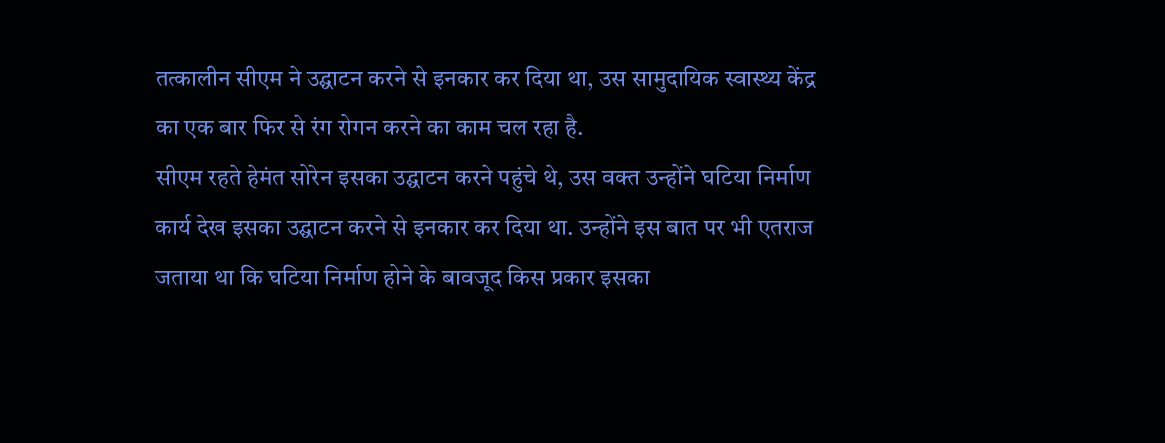तत्कालीन सीएम ने उद्घाटन करने से इनकार कर दिया था, उस सामुदायिक स्वास्थ्य केंद्र का एक बार फिर से रंग रोगन करने का काम चल रहा है.
सीएम रहते हेमंत सोरेन इसका उद्घाटन करने पहुंचे थे, उस वक्त उन्होंने घटिया निर्माण कार्य देख इसका उद्घाटन करने से इनकार कर दिया था. उन्होंने इस बात पर भी एतराज जताया था कि घटिया निर्माण होने के बावजूद किस प्रकार इसका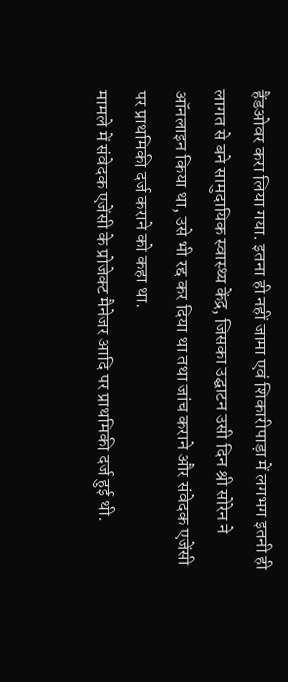हैंडओवर करा लिया गया. इतना ही नहीं जामा एवं शिकारीपाड़ा में लगभग इतनी ही लागत से बने सामुदायिक स्वास्थ्य केंद्र, जिसका उद्घाटन उसी दिन श्री सोरेन ने ऑनलाइन किया था, उसे भी रद्द कर दिया था तथा जांच कराने और संवेदक एजेंसी पर प्राथमिकी दर्ज कराने को कहा था.
मामले में संवेदक एजेंसी के प्रोजेक्ट मैनेजर आदि पर प्राथमिकी दर्ज हुई थी.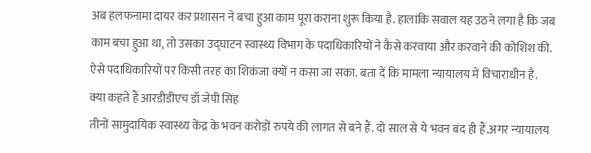अब हलफनामा दायर कर प्रशासन ने बचा हुआ काम पूरा कराना शुरू किया है. हालांकि सवाल यह उठने लगा है कि जब काम बचा हुआ था, तो उसका उद्घाटन स्वास्थ्य विभाग के पदाधिकारियों ने कैसे करवाया और करवाने की कोशिश की. ऐसे पदाधिकारियों पर किसी तरह का शिकंजा क्यों न कसा जा सका. बता दें कि मामला न्यायालय में विचाराधीन है.
क्या कहते हैं आरडीडीएच डॉ जेपी सिंह
तीनों सामुदायिक स्वास्थ्य केंद्र के भवन करोड़ों रुपये की लागत से बने हैं. दो साल से ये भवन बंद ही हैं.अगर न्यायालय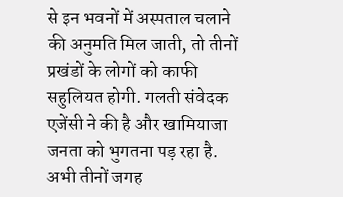से इन भवनों में अस्पताल चलाने की अनुमति मिल जाती, तो तीनों प्रखंडों के लोगों को काफी सहुलियत होगी. गलती संवेदक एजेंसी ने की है और खामियाजा जनता को भुगतना पड़ रहा है. अभी तीनों जगह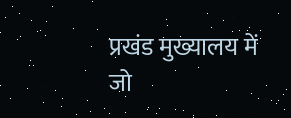प्रखंड मुख्यालय में जो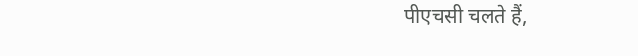पीएचसी चलते हैं,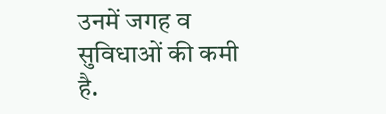उनमें जगह व सुविधाओं की कमी है.